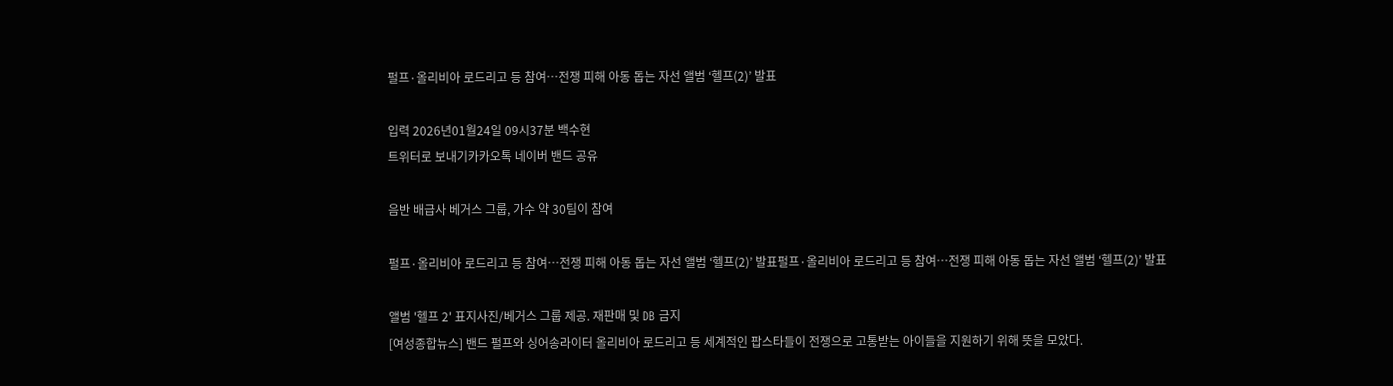펄프·올리비아 로드리고 등 참여…전쟁 피해 아동 돕는 자선 앨범 ‘헬프(2)’ 발표

입력 2026년01월24일 09시37분 백수현
트위터로 보내기카카오톡 네이버 밴드 공유

음반 배급사 베거스 그룹, 가수 약 30팀이 참여

펄프·올리비아 로드리고 등 참여…전쟁 피해 아동 돕는 자선 앨범 ‘헬프(2)’ 발표펄프·올리비아 로드리고 등 참여…전쟁 피해 아동 돕는 자선 앨범 ‘헬프(2)’ 발표

앨범 '헬프 2' 표지사진/베거스 그룹 제공. 재판매 및 DB 금지
[여성종합뉴스] 밴드 펄프와 싱어송라이터 올리비아 로드리고 등 세계적인 팝스타들이 전쟁으로 고통받는 아이들을 지원하기 위해 뜻을 모았다.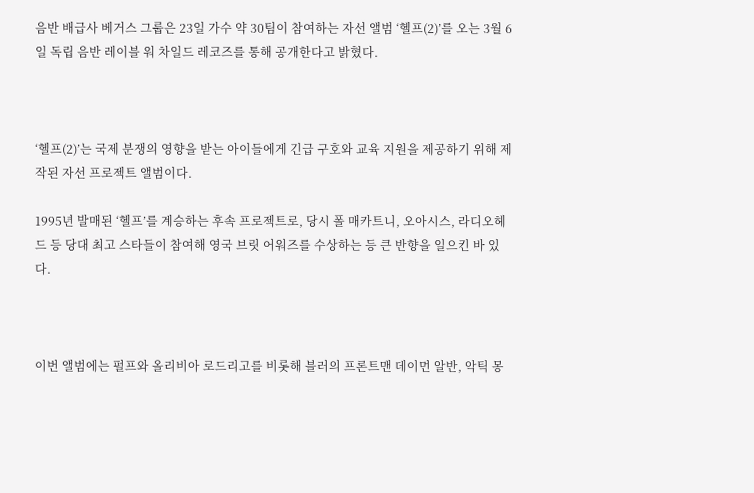음반 배급사 베거스 그룹은 23일 가수 약 30팀이 참여하는 자선 앨범 ‘헬프(2)’를 오는 3월 6일 독립 음반 레이블 워 차일드 레코즈를 통해 공개한다고 밝혔다.



‘헬프(2)’는 국제 분쟁의 영향을 받는 아이들에게 긴급 구호와 교육 지원을 제공하기 위해 제작된 자선 프로젝트 앨범이다.

1995년 발매된 ‘헬프’를 계승하는 후속 프로젝트로, 당시 폴 매카트니, 오아시스, 라디오헤드 등 당대 최고 스타들이 참여해 영국 브릿 어워즈를 수상하는 등 큰 반향을 일으킨 바 있다.



이번 앨범에는 펄프와 올리비아 로드리고를 비롯해 블러의 프론트맨 데이먼 알반, 악틱 몽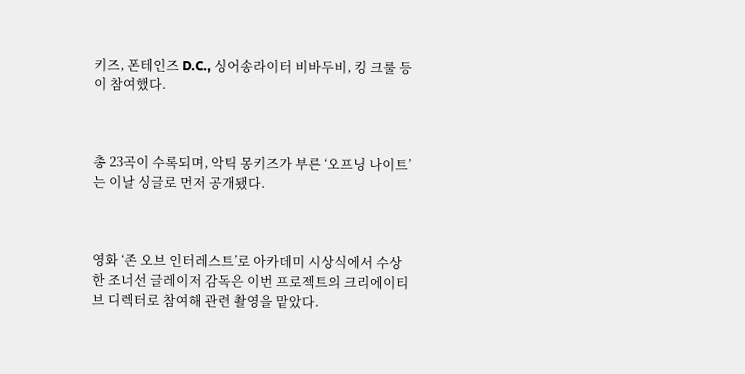키즈, 폰테인즈 D.C., 싱어송라이터 비바두비, 킹 크룰 등이 참여했다.



총 23곡이 수록되며, 악틱 몽키즈가 부른 ‘오프닝 나이트’는 이날 싱글로 먼저 공개됐다.



영화 ‘존 오브 인터레스트’로 아카데미 시상식에서 수상한 조너선 글레이저 감독은 이번 프로젝트의 크리에이티브 디렉터로 참여해 관련 촬영을 맡았다.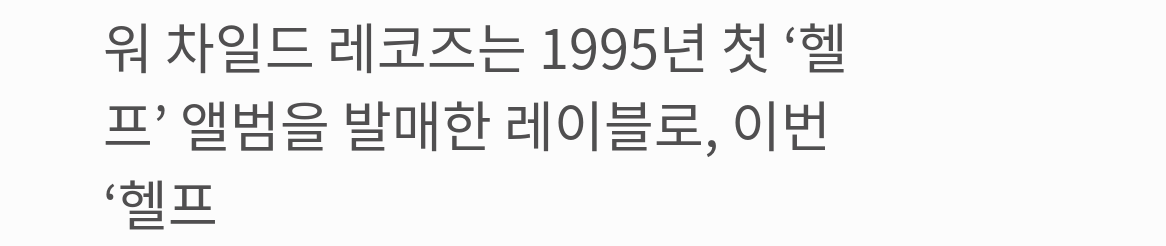워 차일드 레코즈는 1995년 첫 ‘헬프’ 앨범을 발매한 레이블로, 이번 ‘헬프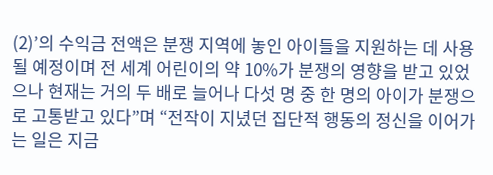(2)’의 수익금 전액은 분쟁 지역에 놓인 아이들을 지원하는 데 사용될 예정이며 전 세계 어린이의 약 10%가 분쟁의 영향을 받고 있었으나 현재는 거의 두 배로 늘어나 다섯 명 중 한 명의 아이가 분쟁으로 고통받고 있다”며 “전작이 지녔던 집단적 행동의 정신을 이어가는 일은 지금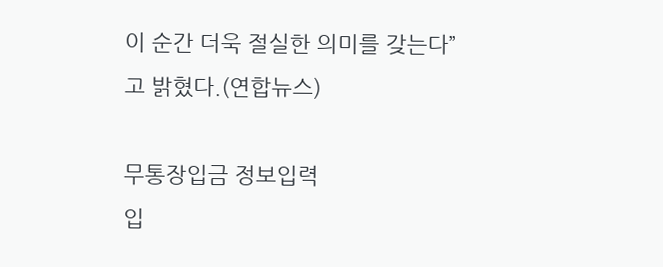이 순간 더욱 절실한 의미를 갖는다”고 밝혔다.(연합뉴스)

무통장입금 정보입력
입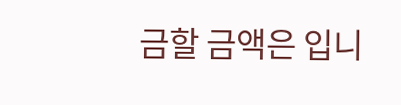금할 금액은 입니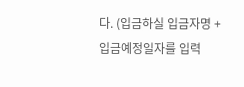다. (입금하실 입금자명 + 입금예정일자를 입력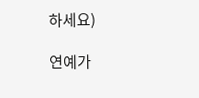하세요)

연예가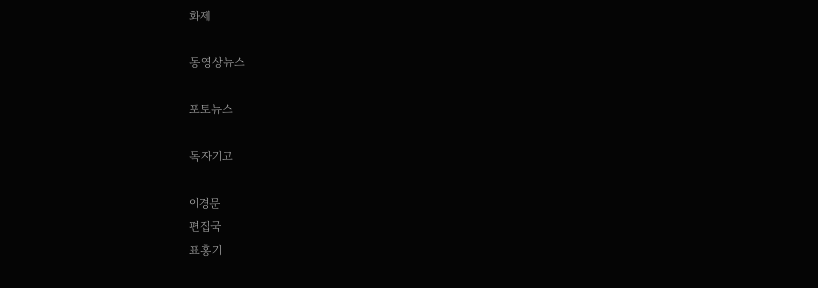화제

동영상뉴스

포토뉴스

독자기고

이경문
편집국
표홍기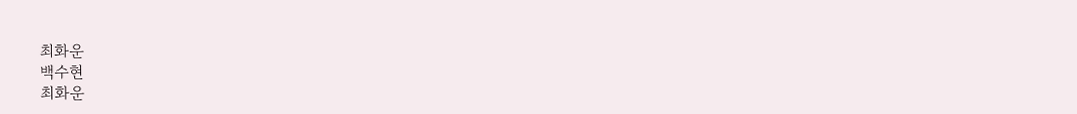최화운
백수현
최화운